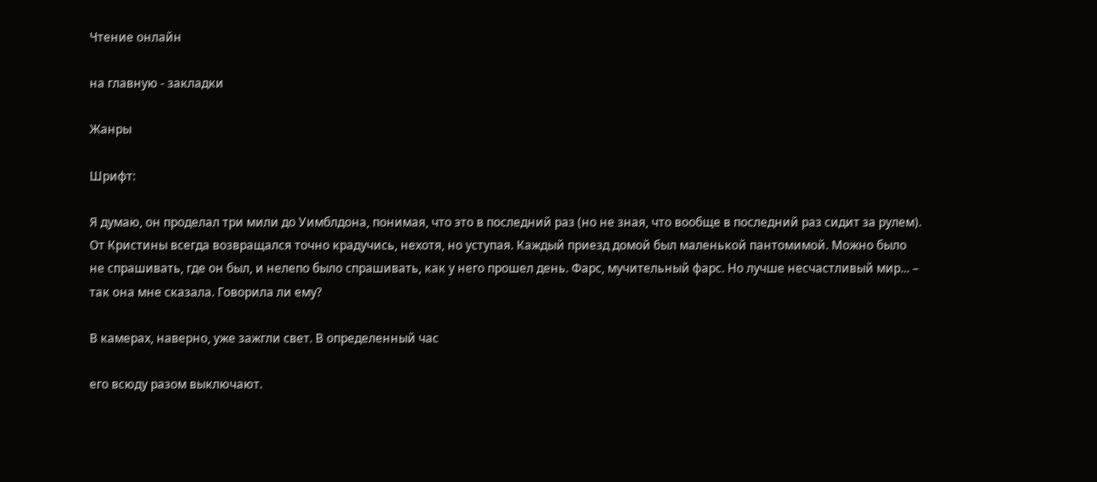Чтение онлайн

на главную - закладки

Жанры

Шрифт:

Я думаю, он проделал три мили до Уимблдона, понимая, что это в последний раз (но не зная, что вообще в последний раз сидит за рулем). От Кристины всегда возвращался точно крадучись, нехотя, но уступая. Каждый приезд домой был маленькой пантомимой. Можно было не спрашивать, где он был, и нелепо было спрашивать, как у него прошел день. Фарс, мучительный фарс. Но лучше несчастливый мир... – так она мне сказала. Говорила ли ему?

В камерах, наверно, уже зажгли свет. В определенный час

его всюду разом выключают.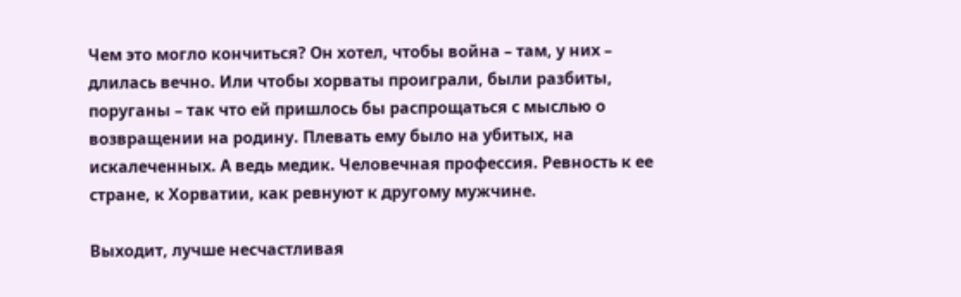Чем это могло кончиться? Он хотел, чтобы война – там, у них – длилась вечно. Или чтобы хорваты проиграли, были разбиты, поруганы – так что ей пришлось бы распрощаться с мыслью о возвращении на родину. Плевать ему было на убитых, на искалеченных. А ведь медик. Человечная профессия. Ревность к ее стране, к Хорватии, как ревнуют к другому мужчине.

Выходит, лучше несчастливая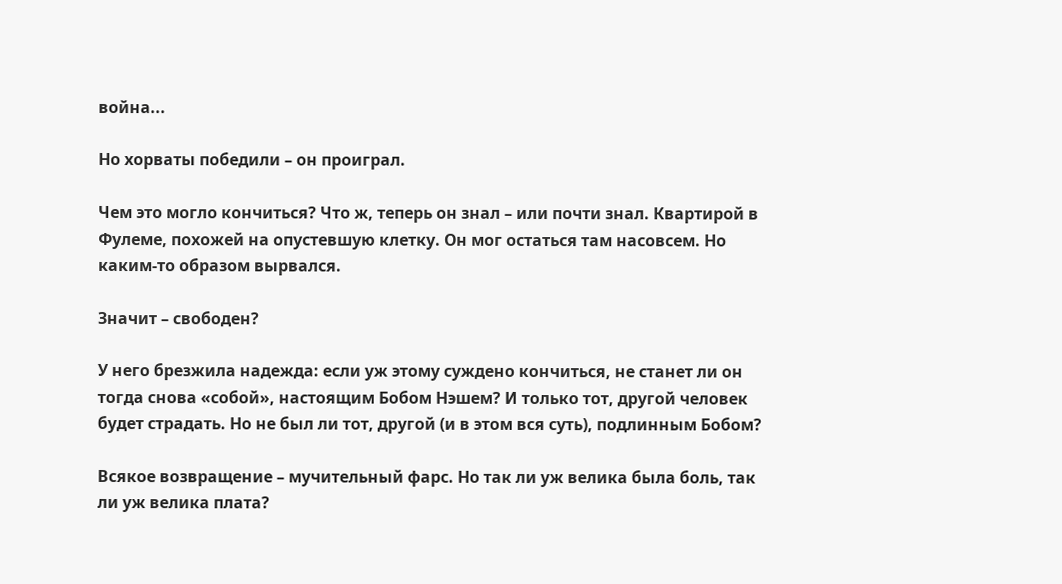война...

Но хорваты победили – он проиграл.

Чем это могло кончиться? Что ж, теперь он знал – или почти знал. Квартирой в Фулеме, похожей на опустевшую клетку. Он мог остаться там насовсем. Но каким-то образом вырвался.

Значит – свободен?

У него брезжила надежда: если уж этому суждено кончиться, не станет ли он тогда снова «собой», настоящим Бобом Нэшем? И только тот, другой человек будет страдать. Но не был ли тот, другой (и в этом вся суть), подлинным Бобом?

Всякое возвращение – мучительный фарс. Но так ли уж велика была боль, так ли уж велика плата?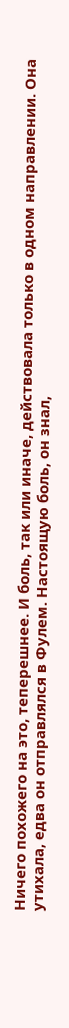Ничего похожего на это, теперешнее. И боль, так или иначе, действовала только в одном направлении. Она утихала, едва он отправлялся в Фулем. Настоящую боль, он знал,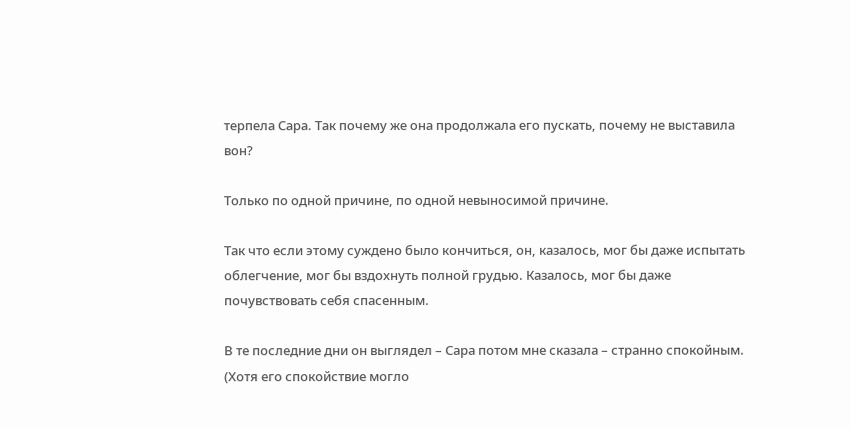терпела Сара. Так почему же она продолжала его пускать, почему не выставила вон?

Только по одной причине, по одной невыносимой причине.

Так что если этому суждено было кончиться, он, казалось, мог бы даже испытать облегчение, мог бы вздохнуть полной грудью. Казалось, мог бы даже почувствовать себя спасенным.

В те последние дни он выглядел – Сара потом мне сказала – странно спокойным. (Хотя его спокойствие могло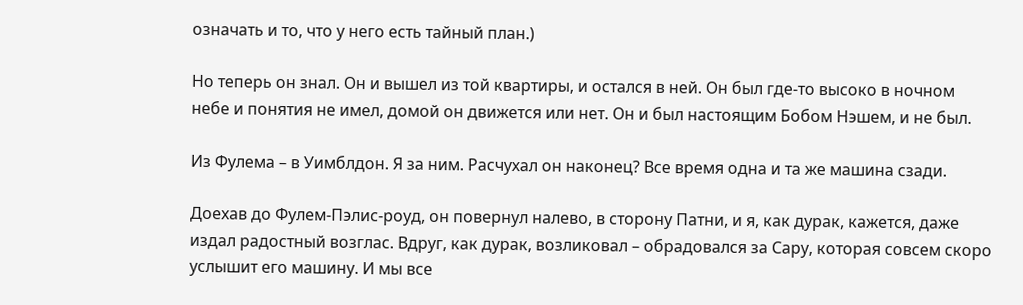означать и то, что у него есть тайный план.)

Но теперь он знал. Он и вышел из той квартиры, и остался в ней. Он был где-то высоко в ночном небе и понятия не имел, домой он движется или нет. Он и был настоящим Бобом Нэшем, и не был.

Из Фулема – в Уимблдон. Я за ним. Расчухал он наконец? Все время одна и та же машина сзади.

Доехав до Фулем-Пэлис-роуд, он повернул налево, в сторону Патни, и я, как дурак, кажется, даже издал радостный возглас. Вдруг, как дурак, возликовал – обрадовался за Сару, которая совсем скоро услышит его машину. И мы все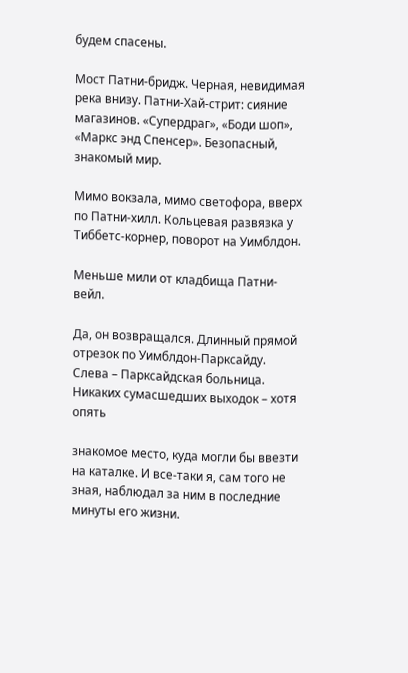будем спасены.

Мост Патни-бридж. Черная, невидимая река внизу. Патни-Хай-стрит: сияние магазинов. «Супердраг», «Боди шоп», «Маркс энд Спенсер». Безопасный, знакомый мир.

Мимо вокзала, мимо светофора, вверх по Патни-хилл. Кольцевая развязка у Тиббетс-корнер, поворот на Уимблдон.

Меньше мили от кладбища Патни-вейл.

Да, он возвращался. Длинный прямой отрезок по Уимблдон-Парксайду. Слева – Парксайдская больница. Никаких сумасшедших выходок – хотя опять

знакомое место, куда могли бы ввезти на каталке. И все-таки я, сам того не зная, наблюдал за ним в последние минуты его жизни.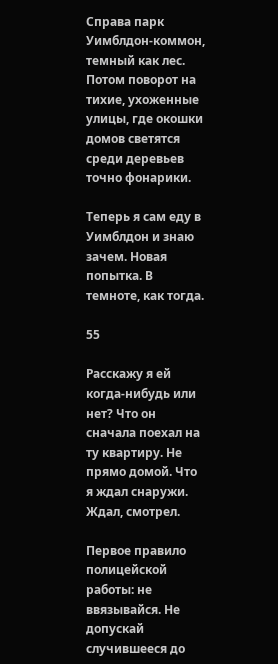Справа парк Уимблдон-коммон, темный как лес. Потом поворот на тихие, ухоженные улицы, где окошки домов светятся среди деревьев точно фонарики.

Теперь я сам еду в Уимблдон и знаю зачем. Новая попытка. В темноте, как тогда.

55

Расскажу я ей когда-нибудь или нет? Что он сначала поехал на ту квартиру. Не прямо домой. Что я ждал снаружи. Ждал, смотрел.

Первое правило полицейской работы: не ввязывайся. Не допускай случившееся до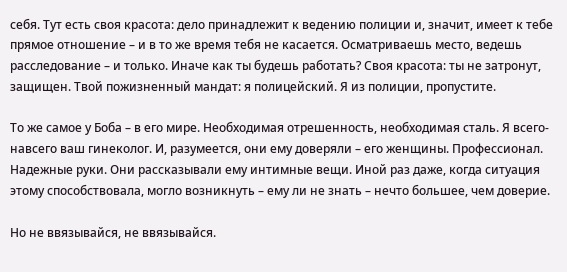себя. Тут есть своя красота: дело принадлежит к ведению полиции и, значит, имеет к тебе прямое отношение – и в то же время тебя не касается. Осматриваешь место, ведешь расследование – и только. Иначе как ты будешь работать? Своя красота: ты не затронут, защищен. Твой пожизненный мандат: я полицейский. Я из полиции, пропустите.

То же самое у Боба – в его мире. Необходимая отрешенность, необходимая сталь. Я всего-навсего ваш гинеколог. И, разумеется, они ему доверяли – его женщины. Профессионал. Надежные руки. Они рассказывали ему интимные вещи. Иной раз даже, когда ситуация этому способствовала, могло возникнуть – ему ли не знать – нечто большее, чем доверие.

Но не ввязывайся, не ввязывайся.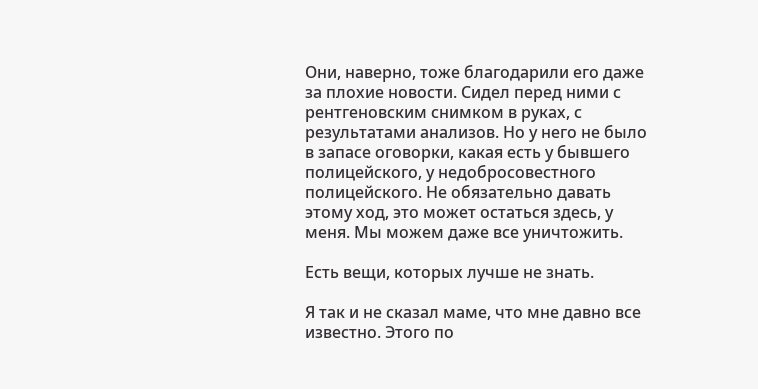Они, наверно, тоже благодарили его даже за плохие новости. Сидел перед ними с рентгеновским снимком в руках, с результатами анализов. Но у него не было в запасе оговорки, какая есть у бывшего полицейского, у недобросовестного полицейского. Не обязательно давать этому ход, это может остаться здесь, у меня. Мы можем даже все уничтожить.

Есть вещи, которых лучше не знать.

Я так и не сказал маме, что мне давно все известно. Этого по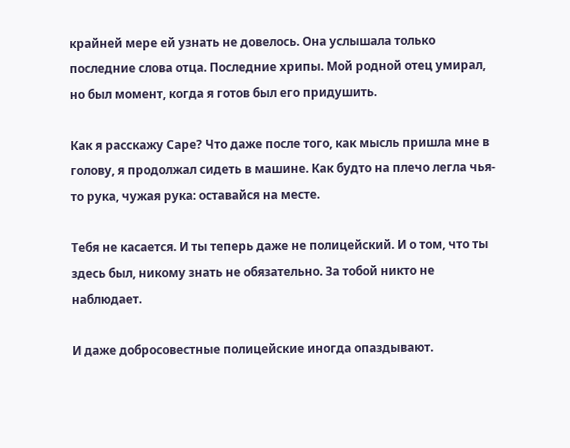крайней мере ей узнать не довелось. Она услышала только последние слова отца. Последние хрипы. Мой родной отец умирал, но был момент, когда я готов был его придушить.

Как я расскажу Саре? Что даже после того, как мысль пришла мне в голову, я продолжал сидеть в машине. Как будто на плечо легла чья-то рука, чужая рука: оставайся на месте.

Тебя не касается. И ты теперь даже не полицейский. И о том, что ты здесь был, никому знать не обязательно. За тобой никто не наблюдает.

И даже добросовестные полицейские иногда опаздывают.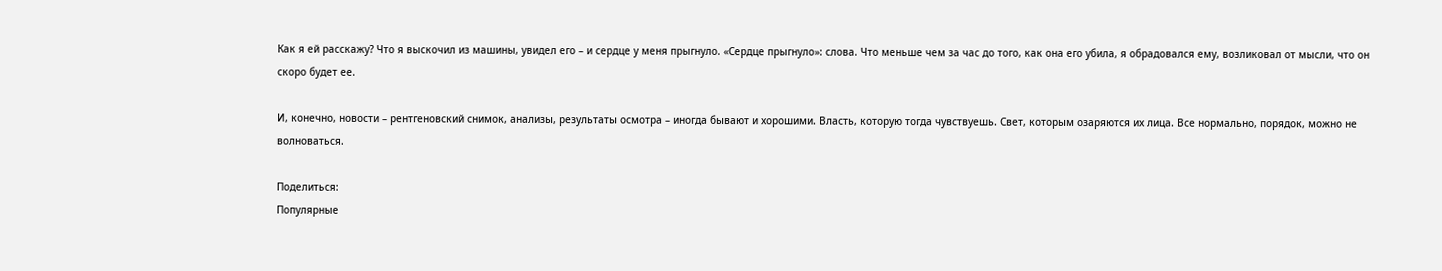Как я ей расскажу? Что я выскочил из машины, увидел его – и сердце у меня прыгнуло. «Сердце прыгнуло»: слова. Что меньше чем за час до того, как она его убила, я обрадовался ему, возликовал от мысли, что он скоро будет ее.

И, конечно, новости – рентгеновский снимок, анализы, результаты осмотра – иногда бывают и хорошими. Власть, которую тогда чувствуешь. Свет, которым озаряются их лица. Все нормально, порядок, можно не волноваться.

Поделиться:
Популярные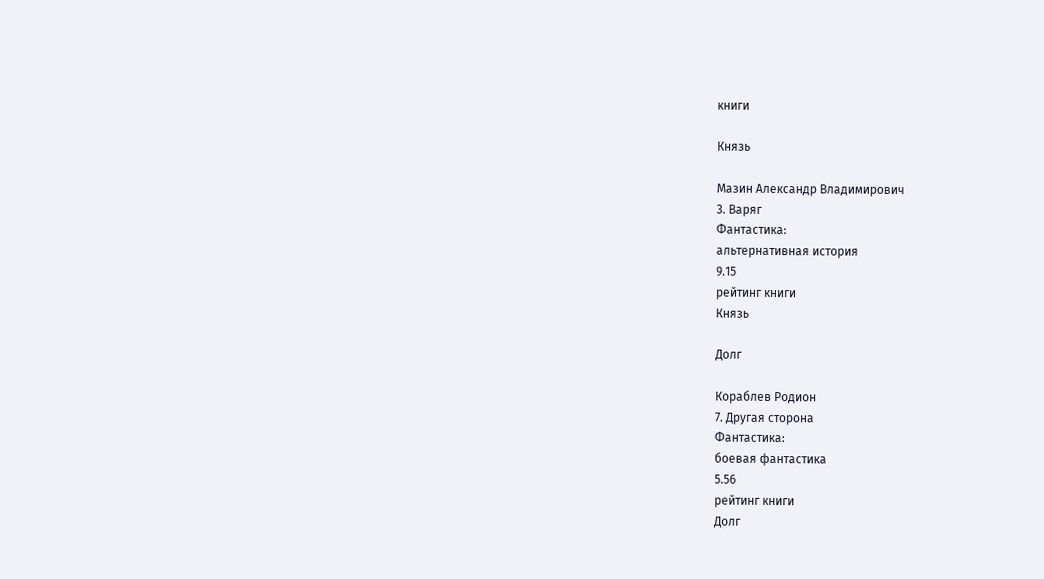книги

Князь

Мазин Александр Владимирович
3. Варяг
Фантастика:
альтернативная история
9.15
рейтинг книги
Князь

Долг

Кораблев Родион
7. Другая сторона
Фантастика:
боевая фантастика
5.56
рейтинг книги
Долг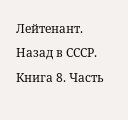Лейтенант. Назад в СССР. Книга 8. Часть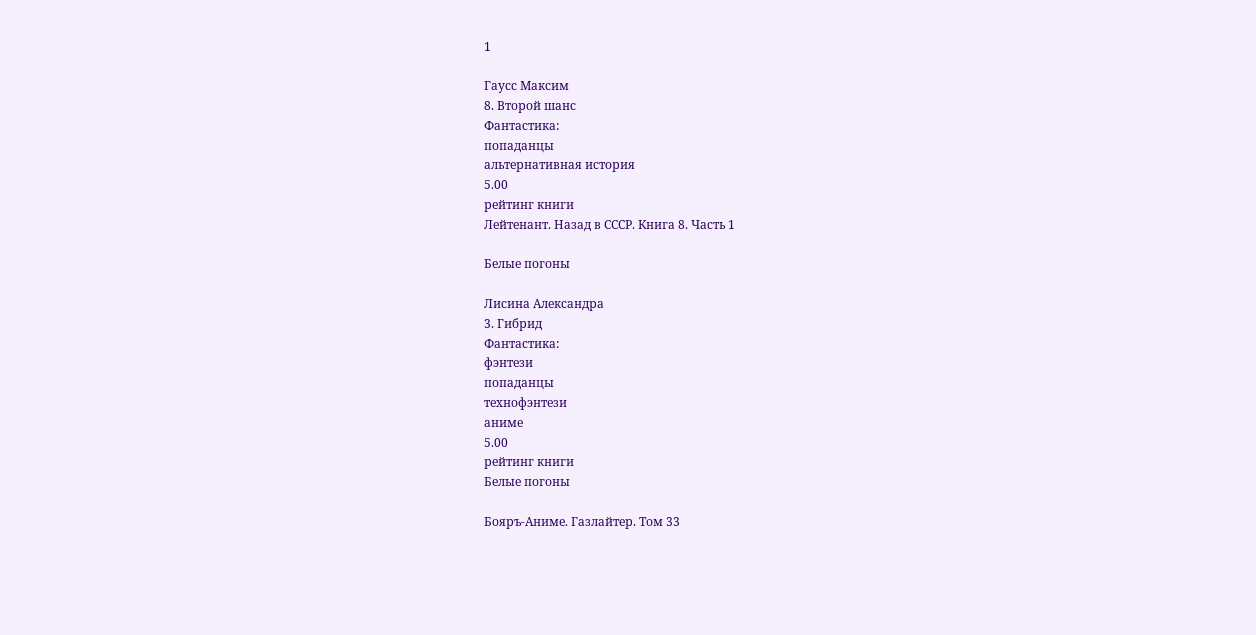1

Гаусс Максим
8. Второй шанс
Фантастика:
попаданцы
альтернативная история
5.00
рейтинг книги
Лейтенант. Назад в СССР. Книга 8. Часть 1

Белые погоны

Лисина Александра
3. Гибрид
Фантастика:
фэнтези
попаданцы
технофэнтези
аниме
5.00
рейтинг книги
Белые погоны

Бояръ-Аниме. Газлайтер. Том 33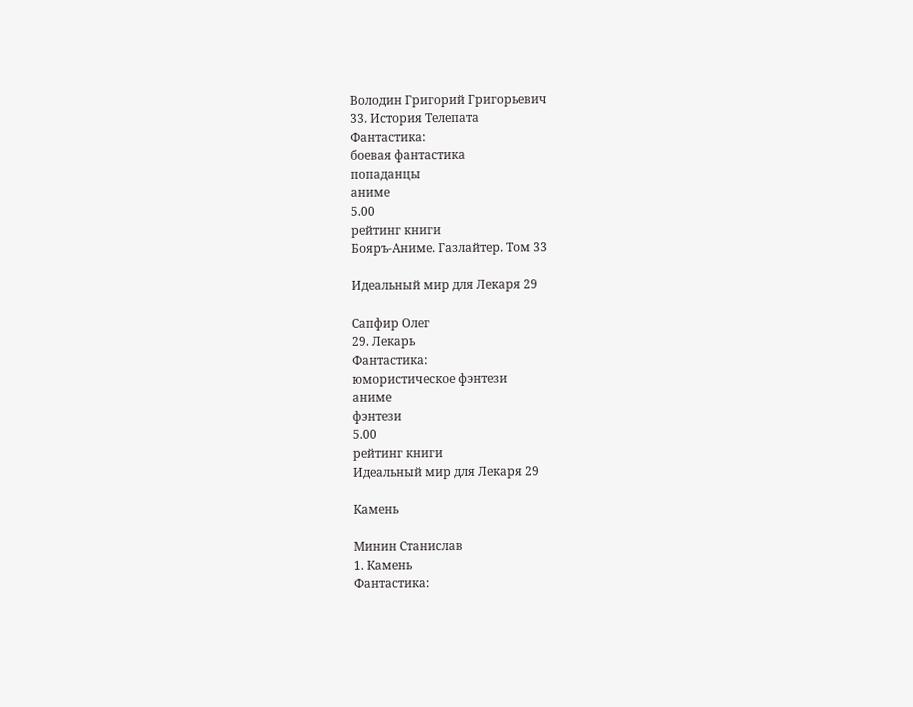Володин Григорий Григорьевич
33. История Телепата
Фантастика:
боевая фантастика
попаданцы
аниме
5.00
рейтинг книги
Бояръ-Аниме. Газлайтер. Том 33

Идеальный мир для Лекаря 29

Сапфир Олег
29. Лекарь
Фантастика:
юмористическое фэнтези
аниме
фэнтези
5.00
рейтинг книги
Идеальный мир для Лекаря 29

Камень

Минин Станислав
1. Камень
Фантастика: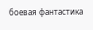боевая фантастика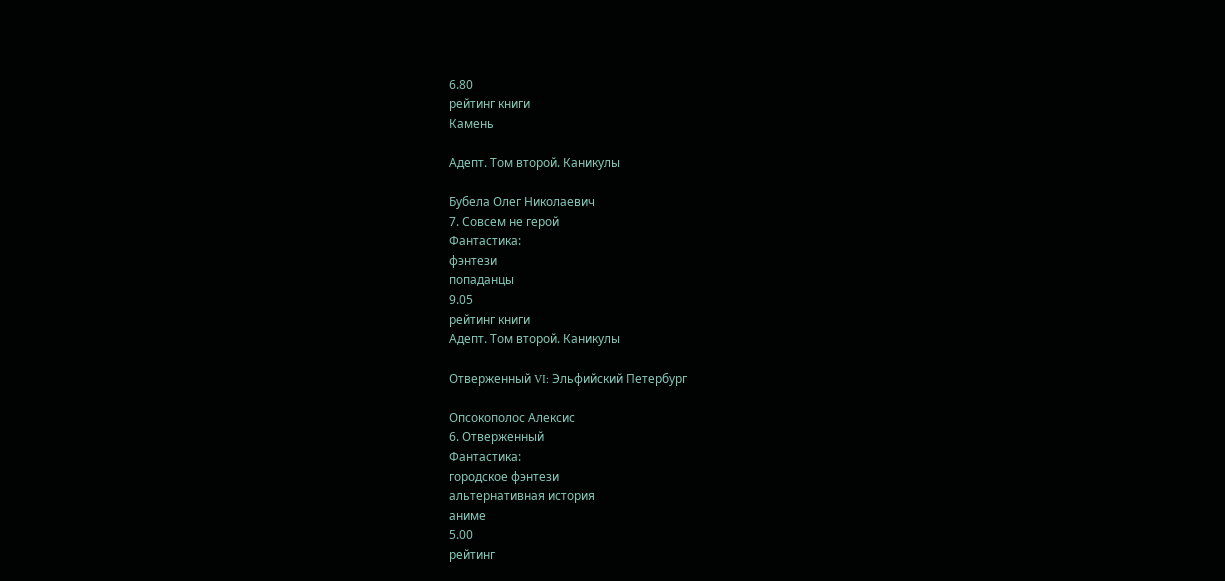6.80
рейтинг книги
Камень

Адепт. Том второй. Каникулы

Бубела Олег Николаевич
7. Совсем не герой
Фантастика:
фэнтези
попаданцы
9.05
рейтинг книги
Адепт. Том второй. Каникулы

Отверженный VI: Эльфийский Петербург

Опсокополос Алексис
6. Отверженный
Фантастика:
городское фэнтези
альтернативная история
аниме
5.00
рейтинг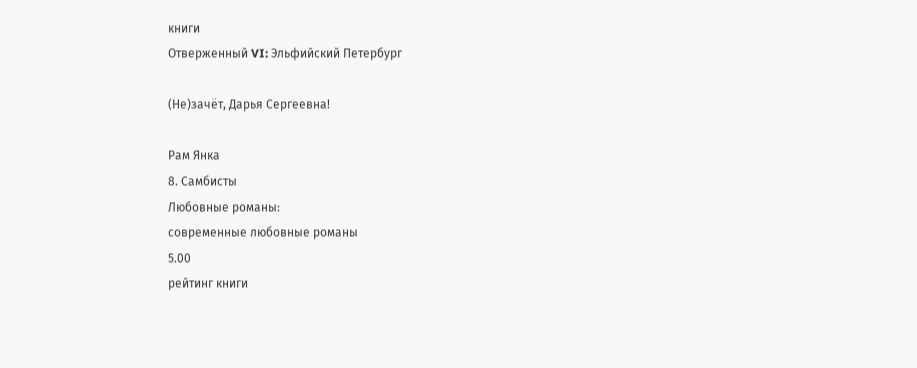книги
Отверженный VI: Эльфийский Петербург

(Не)зачёт, Дарья Сергеевна!

Рам Янка
8. Самбисты
Любовные романы:
современные любовные романы
5.00
рейтинг книги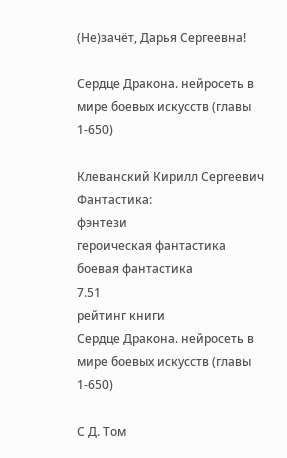(Не)зачёт, Дарья Сергеевна!

Сердце Дракона. нейросеть в мире боевых искусств (главы 1-650)

Клеванский Кирилл Сергеевич
Фантастика:
фэнтези
героическая фантастика
боевая фантастика
7.51
рейтинг книги
Сердце Дракона. нейросеть в мире боевых искусств (главы 1-650)

С Д. Том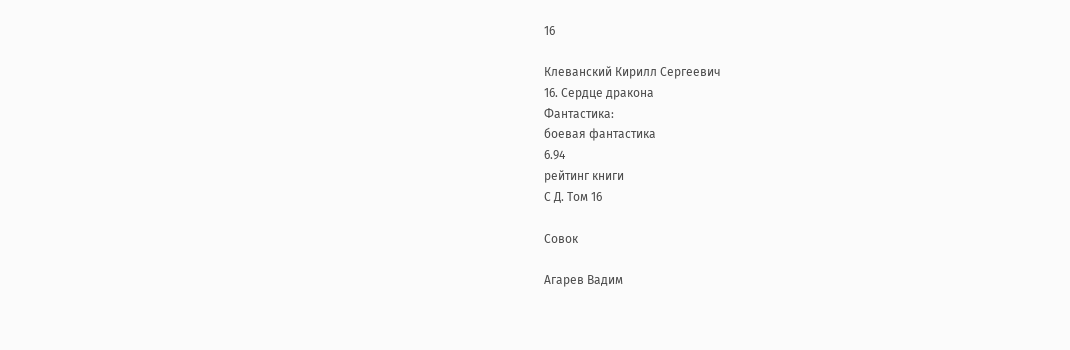16

Клеванский Кирилл Сергеевич
16. Сердце дракона
Фантастика:
боевая фантастика
6.94
рейтинг книги
С Д. Том 16

Совок

Агарев Вадим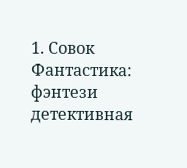1. Совок
Фантастика:
фэнтези
детективная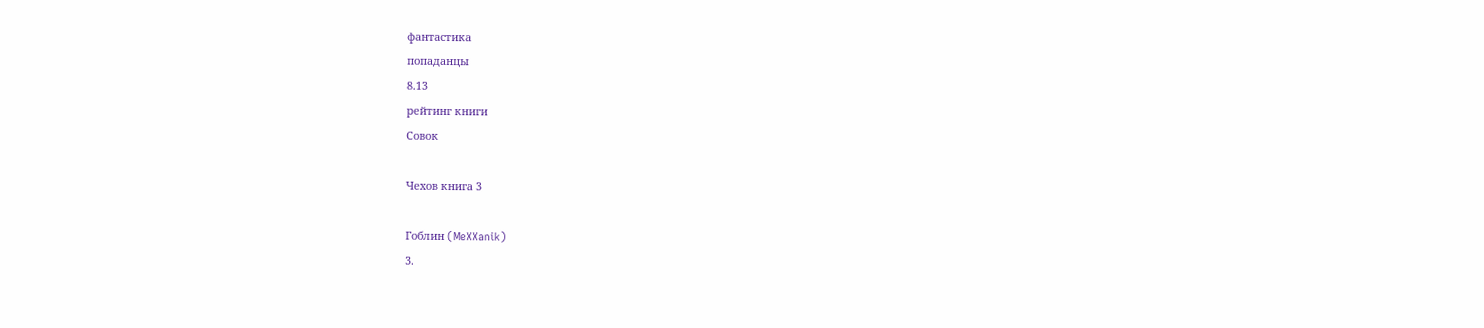фантастика
попаданцы
8.13
рейтинг книги
Совок

Чехов книга 3

Гоблин (MeXXanik)
3.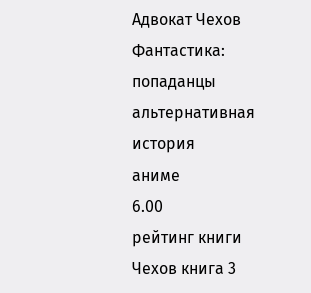Адвокат Чехов
Фантастика:
попаданцы
альтернативная история
аниме
6.00
рейтинг книги
Чехов книга 3